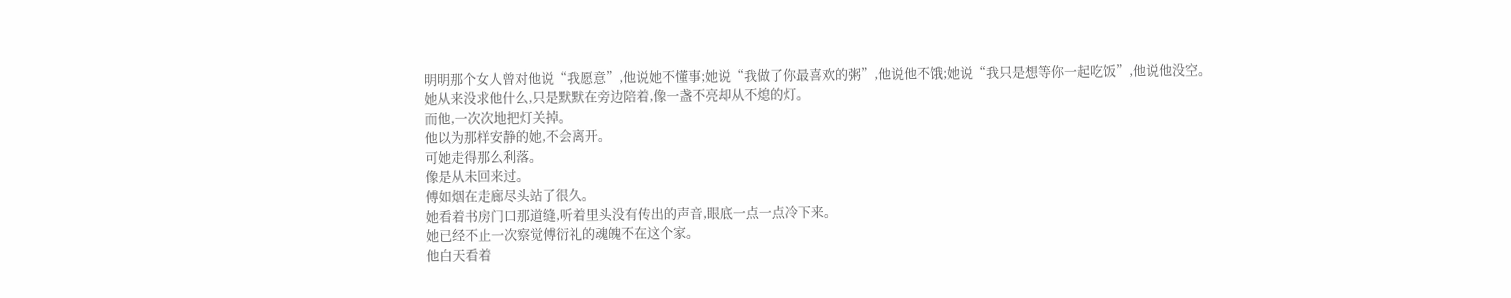明明那个女人曾对他说“我愿意”,他说她不懂事;她说“我做了你最喜欢的粥”,他说他不饿;她说“我只是想等你一起吃饭”,他说他没空。
她从来没求他什么,只是默默在旁边陪着,像一盏不亮却从不熄的灯。
而他,一次次地把灯关掉。
他以为那样安静的她,不会离开。
可她走得那么利落。
像是从未回来过。
傅如烟在走廊尽头站了很久。
她看着书房门口那道缝,听着里头没有传出的声音,眼底一点一点冷下来。
她已经不止一次察觉傅衍礼的魂魄不在这个家。
他白天看着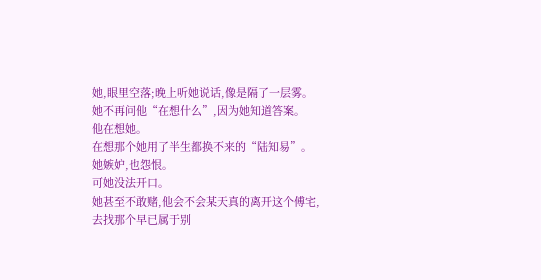她,眼里空落;晚上听她说话,像是隔了一层雾。
她不再问他“在想什么”,因为她知道答案。
他在想她。
在想那个她用了半生都换不来的“陆知易”。
她嫉妒,也怨恨。
可她没法开口。
她甚至不敢赌,他会不会某天真的离开这个傅宅,去找那个早已属于别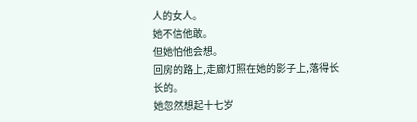人的女人。
她不信他敢。
但她怕他会想。
回房的路上,走廊灯照在她的影子上,落得长长的。
她忽然想起十七岁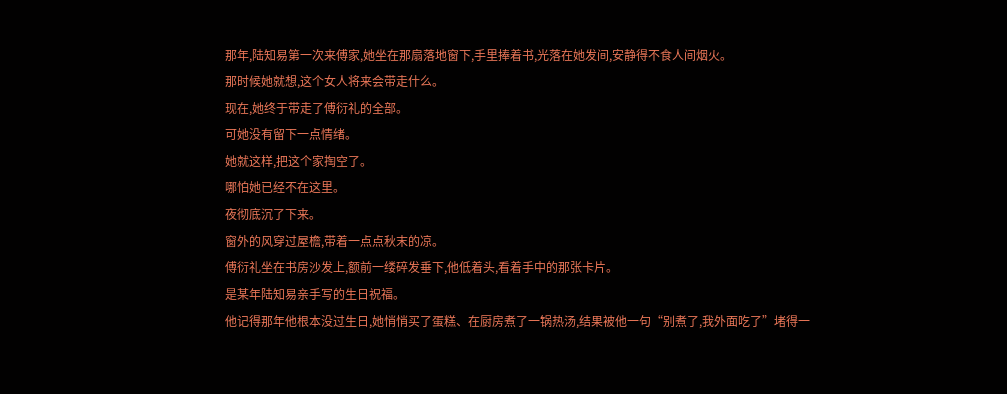那年,陆知易第一次来傅家,她坐在那扇落地窗下,手里捧着书,光落在她发间,安静得不食人间烟火。
那时候她就想,这个女人将来会带走什么。
现在,她终于带走了傅衍礼的全部。
可她没有留下一点情绪。
她就这样,把这个家掏空了。
哪怕她已经不在这里。
夜彻底沉了下来。
窗外的风穿过屋檐,带着一点点秋末的凉。
傅衍礼坐在书房沙发上,额前一缕碎发垂下,他低着头,看着手中的那张卡片。
是某年陆知易亲手写的生日祝福。
他记得那年他根本没过生日,她悄悄买了蛋糕、在厨房煮了一锅热汤,结果被他一句“别煮了,我外面吃了”堵得一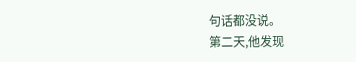句话都没说。
第二天,他发现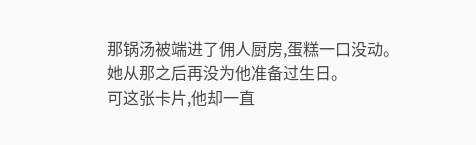那锅汤被端进了佣人厨房,蛋糕一口没动。
她从那之后再没为他准备过生日。
可这张卡片,他却一直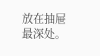放在抽屉最深处。